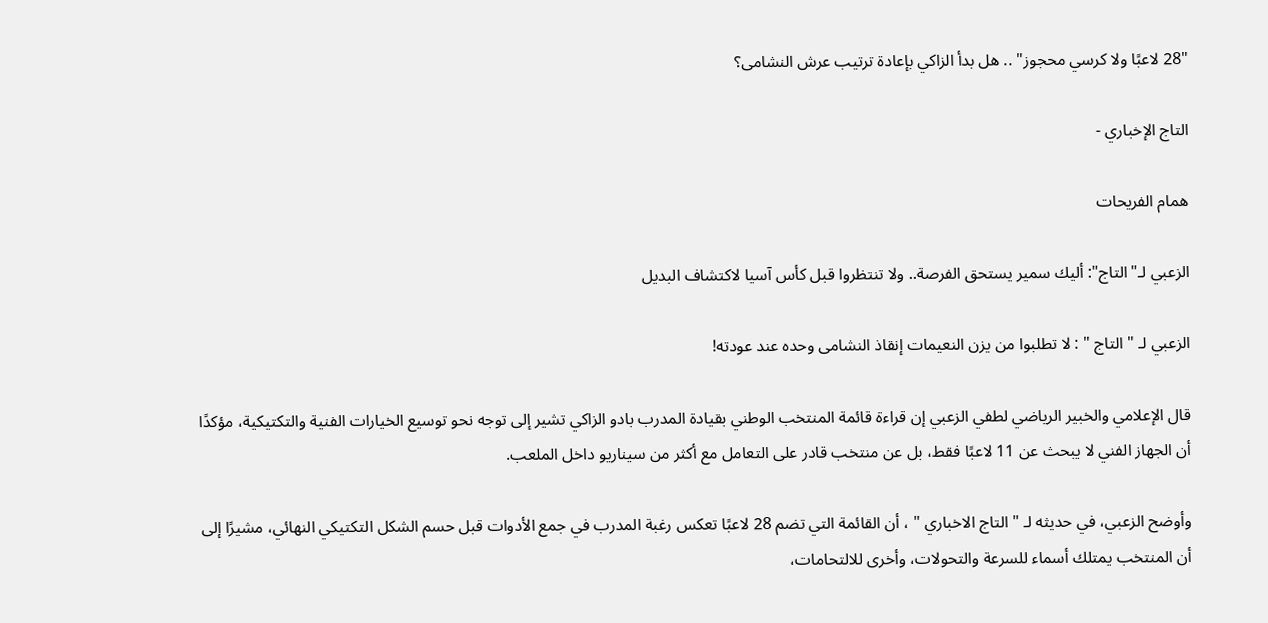"28 لاعبًا ولا كرسي محجوز" .. هل بدأ الزاكي بإعادة ترتيب عرش النشامى؟

التاج الإخباري -

همام الفريحات

الزعبي لـ"التاج": أليك سمير يستحق الفرصة.. ولا تنتظروا قبل كأس آسيا لاكتشاف البديل

الزعبي لـ " التاج " : لا تطلبوا من يزن النعيمات إنقاذ النشامى وحده عند عودته!

قال الإعلامي والخبير الرياضي لطفي الزعبي إن قراءة قائمة المنتخب الوطني بقيادة المدرب بادو الزاكي تشير إلى توجه نحو توسيع الخيارات الفنية والتكتيكية، مؤكدًا أن الجهاز الفني لا يبحث عن 11 لاعبًا فقط، بل عن منتخب قادر على التعامل مع أكثر من سيناريو داخل الملعب.

وأوضح الزعبي، في حديثه لـ " التاج الاخباري " ، أن القائمة التي تضم 28 لاعبًا تعكس رغبة المدرب في جمع الأدوات قبل حسم الشكل التكتيكي النهائي، مشيرًا إلى أن المنتخب يمتلك أسماء للسرعة والتحولات، وأخرى للالتحامات،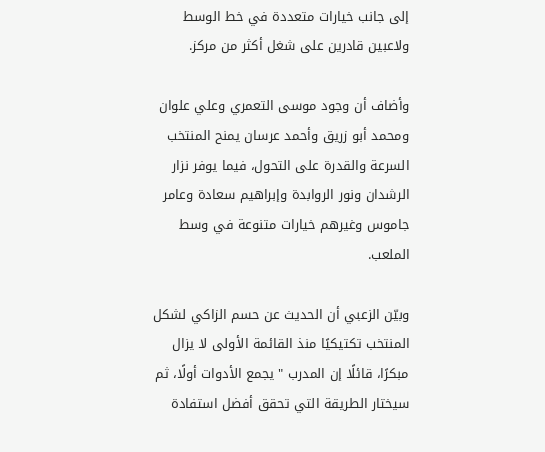إلى جانب خيارات متعددة في خط الوسط ولاعبين قادرين على شغل أكثر من مركز.

وأضاف أن وجود موسى التعمري وعلي علوان ومحمد أبو زريق وأحمد عرسان يمنح المنتخب السرعة والقدرة على التحول، فيما يوفر نزار الرشدان ونور الروابدة وإبراهيم سعادة وعامر جاموس وغيرهم خيارات متنوعة في وسط الملعب.

وبيّن الزعبي أن الحديث عن حسم الزاكي لشكل المنتخب تكتيكيًا منذ القائمة الأولى لا يزال مبكرًا، قائلًا إن المدرب " يجمع الأدوات أولًا، ثم سيختار الطريقة التي تحقق أفضل استفادة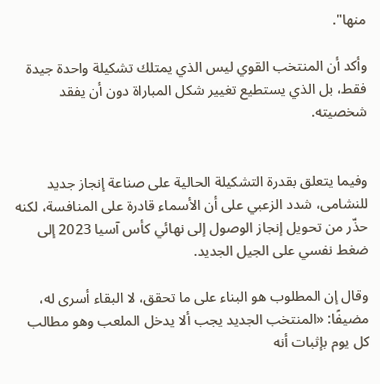منها".

وأكد أن المنتخب القوي ليس الذي يمتلك تشكيلة واحدة جيدة فقط، بل الذي يستطيع تغيير شكل المباراة دون أن يفقد شخصيته.


وفيما يتعلق بقدرة التشكيلة الحالية على صناعة إنجاز جديد للنشامى، شدد الزعبي على أن الأسماء قادرة على المنافسة، لكنه حذّر من تحويل إنجاز الوصول إلى نهائي كأس آسيا 2023 إلى ضغط نفسي على الجيل الجديد.

وقال إن المطلوب هو البناء على ما تحقق، لا البقاء أسرى له، مضيفًا: «المنتخب الجديد يجب ألا يدخل الملعب وهو مطالب كل يوم بإثبات أنه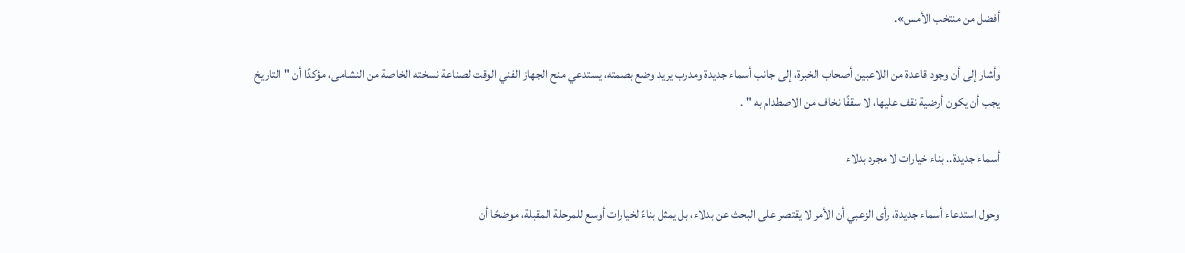أفضل من منتخب الأمس».

وأشار إلى أن وجود قاعدة من اللاعبين أصحاب الخبرة، إلى جانب أسماء جديدة ومدرب يريد وضع بصمته، يستدعي منح الجهاز الفني الوقت لصناعة نسخته الخاصة من النشامى، مؤكدًا أن "التاريخ يجب أن يكون أرضية نقف عليها، لا سقفًا نخاف من الاصطدام به " .

أسماء جديدة.. بناء خيارات لا مجرد بدلاء

وحول استدعاء أسماء جديدة، رأى الزعبي أن الأمر لا يقتصر على البحث عن بدلاء، بل يمثل بناءً لخيارات أوسع للمرحلة المقبلة، موضحًا أن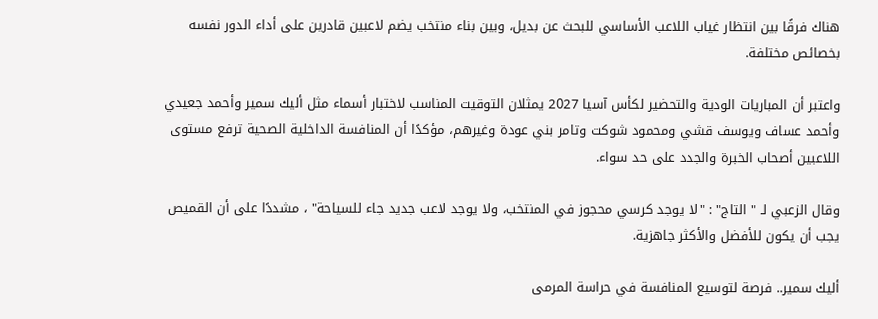هناك فرقًا بين انتظار غياب اللاعب الأساسي للبحث عن بديل، وبين بناء منتخب يضم لاعبين قادرين على أداء الدور نفسه بخصائص مختلفة.

واعتبر أن المباريات الودية والتحضير لكأس آسيا 2027 يمثلان التوقيت المناسب لاختبار أسماء مثل أليك سمير وأحمد جعيدي وأحمد عساف ويوسف قشي ومحمود شوكت وتامر بني عودة وغيرهم، مؤكدًا أن المنافسة الداخلية الصحية ترفع مستوى اللاعبين أصحاب الخبرة والجدد على حد سواء.

وقال الزعبي لـ " التاج" : "لا يوجد كرسي محجوز في المنتخب، ولا يوجد لاعب جديد جاء للسياحة" ، مشددًا على أن القميص يجب أن يكون للأفضل والأكثر جاهزية.

أليك سمير.. فرصة لتوسيع المنافسة في حراسة المرمى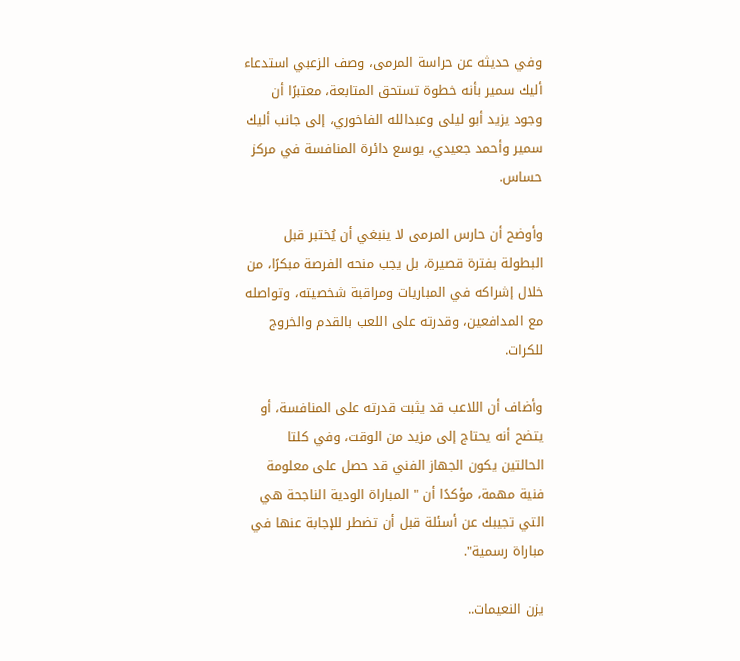وفي حديثه عن حراسة المرمى، وصف الزعبي استدعاء أليك سمير بأنه خطوة تستحق المتابعة، معتبرًا أن وجود يزيد أبو ليلى وعبدالله الفاخوري، إلى جانب أليك سمير وأحمد جعيدي، يوسع دائرة المنافسة في مركز حساس.

وأوضح أن حارس المرمى لا ينبغي أن يُختبر قبل البطولة بفترة قصيرة، بل يجب منحه الفرصة مبكرًا، من خلال إشراكه في المباريات ومراقبة شخصيته، وتواصله مع المدافعين، وقدرته على اللعب بالقدم والخروج للكرات.

وأضاف أن اللاعب قد يثبت قدرته على المنافسة، أو يتضح أنه يحتاج إلى مزيد من الوقت، وفي كلتا الحالتين يكون الجهاز الفني قد حصل على معلومة فنية مهمة، مؤكدًا أن " المباراة الودية الناجحة هي التي تجيبك عن أسئلة قبل أن تضطر للإجابة عنها في مباراة رسمية".

يزن النعيمات..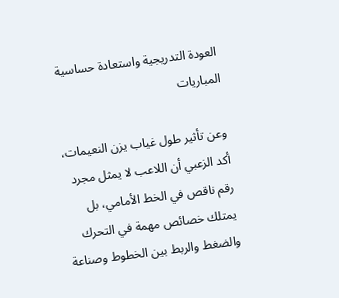العودة التدريجية واستعادة حساسية المباريات

وعن تأثير طول غياب يزن النعيمات، أكد الزعبي أن اللاعب لا يمثل مجرد رقم ناقص في الخط الأمامي، بل يمتلك خصائص مهمة في التحرك والضغط والربط بين الخطوط وصناعة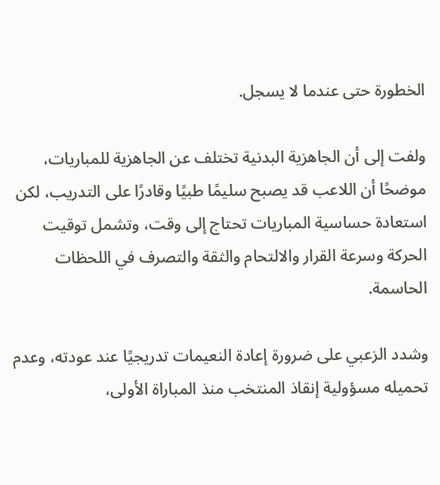الخطورة حتى عندما لا يسجل.

ولفت إلى أن الجاهزية البدنية تختلف عن الجاهزية للمباريات، موضحًا أن اللاعب قد يصبح سليمًا طبيًا وقادرًا على التدريب، لكن استعادة حساسية المباريات تحتاج إلى وقت، وتشمل توقيت الحركة وسرعة القرار والالتحام والثقة والتصرف في اللحظات الحاسمة.

وشدد الزعبي على ضرورة إعادة النعيمات تدريجيًا عند عودته، وعدم تحميله مسؤولية إنقاذ المنتخب منذ المباراة الأولى،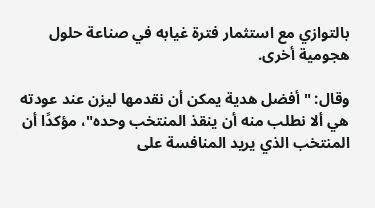بالتوازي مع استثمار فترة غيابه في صناعة حلول هجومية أخرى.

وقال: " أفضل هدية يمكن أن نقدمها ليزن عند عودته هي ألا نطلب منه أن ينقذ المنتخب وحده"، مؤكدًا أن المنتخب الذي يريد المنافسة على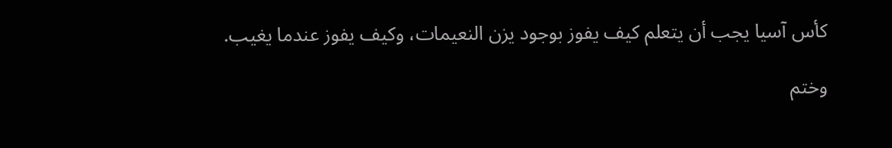كأس آسيا يجب أن يتعلم كيف يفوز بوجود يزن النعيمات، وكيف يفوز عندما يغيب.

وختم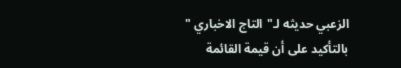الزعبي حديثه لـ"التاج الاخباري " بالتأكيد على أن قيمة القائمة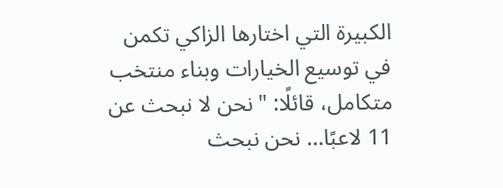الكبيرة التي اختارها الزاكي تكمن في توسيع الخيارات وبناء منتخب متكامل، قائلًا: " نحن لا نبحث عن 11 لاعبًا… نحن نبحث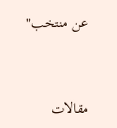عن منتخب"


مقالات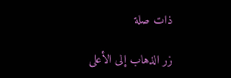ذات صلة

زر الذهاب إلى الأعلى